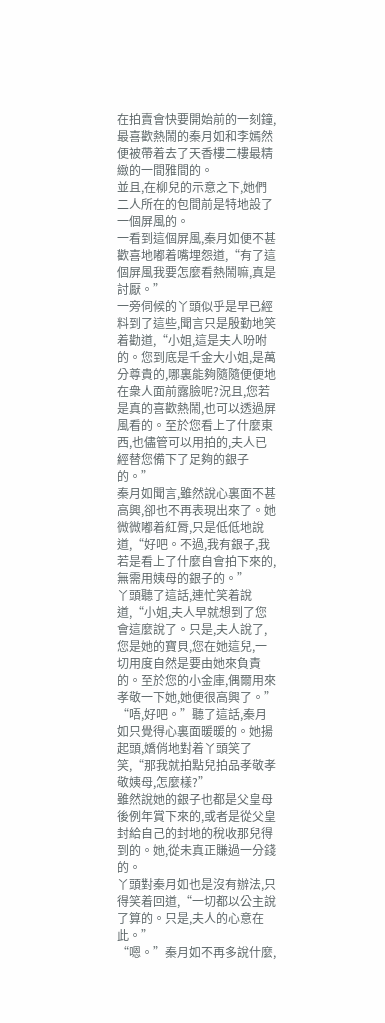在拍賣會快要開始前的一刻鐘,最喜歡熱鬧的秦月如和李嫣然便被帶着去了天香樓二樓最精緻的一間雅間的。
並且,在柳兒的示意之下,她們二人所在的包間前是特地設了一個屏風的。
一看到這個屏風,秦月如便不甚歡喜地嘟着嘴埋怨道,“有了這個屏風我要怎麼看熱鬧嘛,真是討厭。”
一旁伺候的丫頭似乎是早已經料到了這些,聞言只是殷勤地笑着勸道,“小姐,這是夫人吩咐的。您到底是千金大小姐,是萬分尊貴的,哪裏能夠隨隨便便地在衆人面前露臉呢?況且,您若是真的喜歡熱鬧,也可以透過屏風看的。至於您看上了什麼東西,也儘管可以用拍的,夫人已經替您備下了足夠的銀子的。”
秦月如聞言,雖然說心裏面不甚高興,卻也不再表現出來了。她微微嘟着紅脣,只是低低地說道,“好吧。不過,我有銀子,我若是看上了什麼自會拍下來的,無需用姨母的銀子的。”
丫頭聽了這話,連忙笑着說道,“小姐,夫人早就想到了您會這麼說了。只是,夫人說了,您是她的寶貝,您在她這兒,一切用度自然是要由她來負責的。至於您的小金庫,偶爾用來孝敬一下她,她便很高興了。”
“唔,好吧。”聽了這話,秦月如只覺得心裏面暖暖的。她揚起頭,嬌俏地對着丫頭笑了笑,“那我就拍點兒拍品孝敬孝敬姨母,怎麼樣?”
雖然說她的銀子也都是父皇母後例年賞下來的,或者是從父皇封給自己的封地的稅收那兒得到的。她,從未真正賺過一分錢的。
丫頭對秦月如也是沒有辦法,只得笑着回道,“一切都以公主說了算的。只是,夫人的心意在此。”
“嗯。”秦月如不再多說什麼,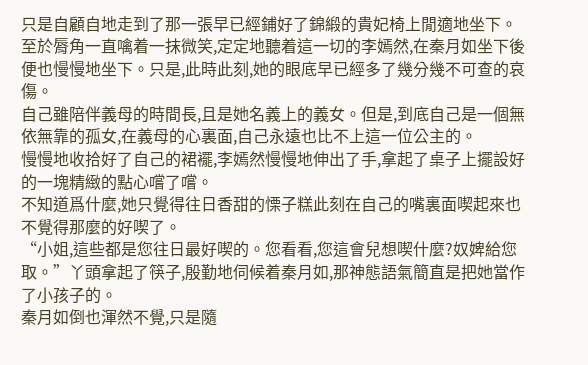只是自顧自地走到了那一張早已經鋪好了錦緞的貴妃椅上閒適地坐下。
至於脣角一直噙着一抹微笑,定定地聽着這一切的李嫣然,在秦月如坐下後便也慢慢地坐下。只是,此時此刻,她的眼底早已經多了幾分幾不可查的哀傷。
自己雖陪伴義母的時間長,且是她名義上的義女。但是,到底自己是一個無依無靠的孤女,在義母的心裏面,自己永遠也比不上這一位公主的。
慢慢地收拾好了自己的裙襬,李嫣然慢慢地伸出了手,拿起了桌子上擺設好的一塊精緻的點心嚐了嚐。
不知道爲什麼,她只覺得往日香甜的慄子糕此刻在自己的嘴裏面喫起來也不覺得那麼的好喫了。
“小姐,這些都是您往日最好喫的。您看看,您這會兒想喫什麼?奴婢給您取。”丫頭拿起了筷子,殷勤地伺候着秦月如,那神態語氣簡直是把她當作了小孩子的。
秦月如倒也渾然不覺,只是隨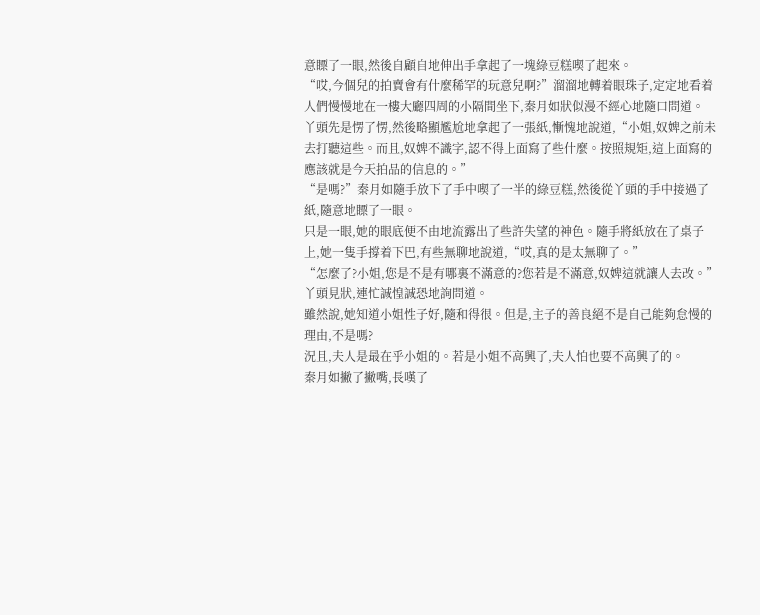意瞟了一眼,然後自顧自地伸出手拿起了一塊綠豆糕喫了起來。
“哎,今個兒的拍賣會有什麼稀罕的玩意兒啊?”溜溜地轉着眼珠子,定定地看着人們慢慢地在一樓大廳四周的小隔間坐下,秦月如狀似漫不經心地隨口問道。
丫頭先是愣了愣,然後略顯尷尬地拿起了一張紙,慚愧地說道,“小姐,奴婢之前未去打聽這些。而且,奴婢不識字,認不得上面寫了些什麼。按照規矩,這上面寫的應該就是今天拍品的信息的。”
“是嗎?”秦月如隨手放下了手中喫了一半的綠豆糕,然後從丫頭的手中接過了紙,隨意地瞟了一眼。
只是一眼,她的眼底便不由地流露出了些許失望的神色。隨手將紙放在了桌子上,她一隻手撐着下巴,有些無聊地說道,“哎,真的是太無聊了。”
“怎麼了?小姐,您是不是有哪裏不滿意的?您若是不滿意,奴婢這就讓人去改。”丫頭見狀,連忙誠惶誠恐地詢問道。
雖然說,她知道小姐性子好,隨和得很。但是,主子的善良絕不是自己能夠怠慢的理由,不是嗎?
況且,夫人是最在乎小姐的。若是小姐不高興了,夫人怕也要不高興了的。
秦月如撇了撇嘴,長嘆了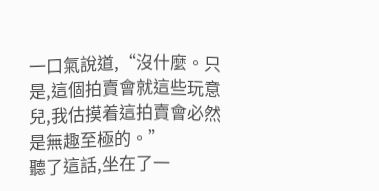一口氣說道,“沒什麼。只是,這個拍賣會就這些玩意兒,我估摸着這拍賣會必然是無趣至極的。”
聽了這話,坐在了一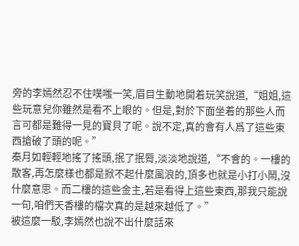旁的李嫣然忍不住噗嗤一笑,眉目生動地開着玩笑說道,“姐姐,這些玩意兒你雖然是看不上眼的。但是,對於下面坐着的那些人而言可都是難得一見的寶貝了呢。說不定,真的會有人爲了這些東西搶破了頭的呢。”
秦月如輕輕地搖了搖頭,抿了抿脣,淡淡地說道,“不會的。一樓的散客,再怎麼樣也都是掀不起什麼風浪的,頂多也就是小打小鬧,沒什麼意思。而二樓的這些金主,若是看得上這些東西,那我只能說一句,咱們天香樓的檔次真的是越來越低了。”
被這麼一駁,李嫣然也說不出什麼話來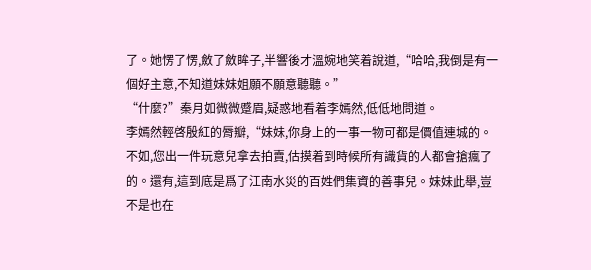了。她愣了愣,斂了斂眸子,半響後才溫婉地笑着說道,“哈哈,我倒是有一個好主意,不知道妹妹姐願不願意聽聽。”
“什麼?”秦月如微微蹙眉,疑惑地看着李嫣然,低低地問道。
李嫣然輕啓殷紅的脣瓣,“妹妹,你身上的一事一物可都是價值連城的。不如,您出一件玩意兒拿去拍賣,估摸着到時候所有識貨的人都會搶瘋了的。還有,這到底是爲了江南水災的百姓們集資的善事兒。妹妹此舉,豈不是也在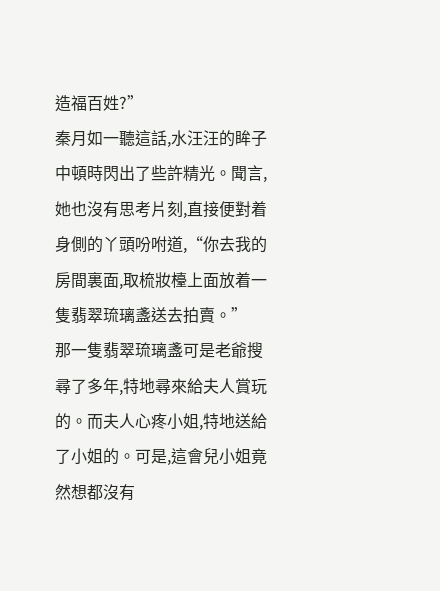造福百姓?”
秦月如一聽這話,水汪汪的眸子中頓時閃出了些許精光。聞言,她也沒有思考片刻,直接便對着身側的丫頭吩咐道,“你去我的房間裏面,取梳妝檯上面放着一隻翡翠琉璃盞送去拍賣。”
那一隻翡翠琉璃盞可是老爺搜尋了多年,特地尋來給夫人賞玩的。而夫人心疼小姐,特地送給了小姐的。可是,這會兒小姐竟然想都沒有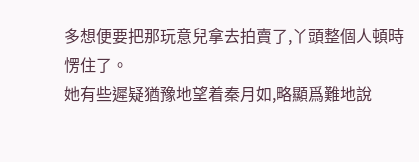多想便要把那玩意兒拿去拍賣了,丫頭整個人頓時愣住了。
她有些遲疑猶豫地望着秦月如,略顯爲難地說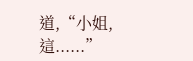道,“小姐,這......”